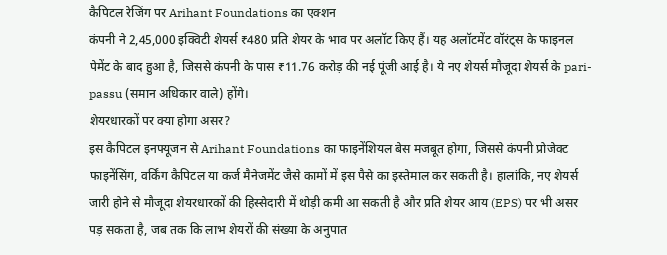कैपिटल रेजिंग पर Arihant Foundations का एक्शन
कंपनी ने 2,45,000 इक्विटी शेयर्स ₹480 प्रति शेयर के भाव पर अलॉट किए हैं। यह अलॉटमेंट वॉरंट्स के फाइनल पेमेंट के बाद हुआ है, जिससे कंपनी के पास ₹11.76 करोड़ की नई पूंजी आई है। ये नए शेयर्स मौजूदा शेयर्स के pari-passu (समान अधिकार वाले) होंगे।
शेयरधारकों पर क्या होगा असर?
इस कैपिटल इनफ्यूजन से Arihant Foundations का फाइनेंशियल बेस मजबूत होगा, जिससे कंपनी प्रोजेक्ट फाइनेंसिंग, वर्किंग कैपिटल या कर्ज मैनेजमेंट जैसे कामों में इस पैसे का इस्तेमाल कर सकती है। हालांकि, नए शेयर्स जारी होने से मौजूदा शेयरधारकों की हिस्सेदारी में थोड़ी कमी आ सकती है और प्रति शेयर आय (EPS) पर भी असर पड़ सकता है, जब तक कि लाभ शेयरों की संख्या के अनुपात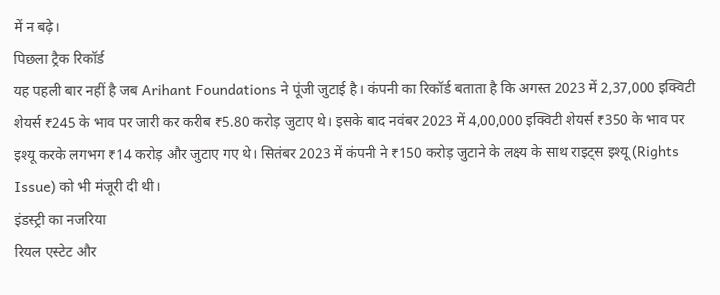में न बढ़े।
पिछला ट्रैक रिकॉर्ड
यह पहली बार नहीं है जब Arihant Foundations ने पूंजी जुटाई है। कंपनी का रिकॉर्ड बताता है कि अगस्त 2023 में 2,37,000 इक्विटी शेयर्स ₹245 के भाव पर जारी कर करीब ₹5.80 करोड़ जुटाए थे। इसके बाद नवंबर 2023 में 4,00,000 इक्विटी शेयर्स ₹350 के भाव पर इश्यू करके लगभग ₹14 करोड़ और जुटाए गए थे। सितंबर 2023 में कंपनी ने ₹150 करोड़ जुटाने के लक्ष्य के साथ राइट्स इश्यू (Rights Issue) को भी मंजूरी दी थी।
इंडस्ट्री का नजरिया
रियल एस्टेट और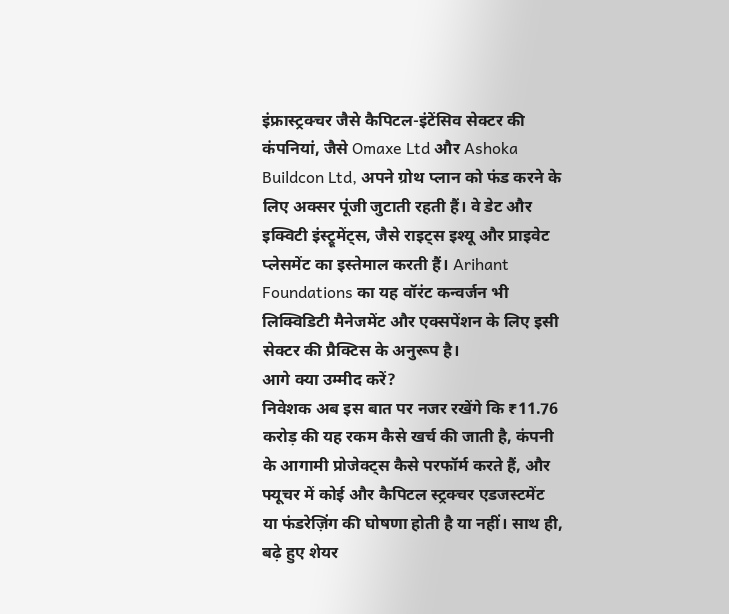इंफ्रास्ट्रक्चर जैसे कैपिटल-इंटेंसिव सेक्टर की कंपनियां, जैसे Omaxe Ltd और Ashoka Buildcon Ltd, अपने ग्रोथ प्लान को फंड करने के लिए अक्सर पूंजी जुटाती रहती हैं। वे डेट और इक्विटी इंस्ट्रूमेंट्स, जैसे राइट्स इश्यू और प्राइवेट प्लेसमेंट का इस्तेमाल करती हैं। Arihant Foundations का यह वॉरंट कन्वर्जन भी लिक्विडिटी मैनेजमेंट और एक्सपेंशन के लिए इसी सेक्टर की प्रैक्टिस के अनुरूप है।
आगे क्या उम्मीद करें?
निवेशक अब इस बात पर नजर रखेंगे कि ₹11.76 करोड़ की यह रकम कैसे खर्च की जाती है, कंपनी के आगामी प्रोजेक्ट्स कैसे परफॉर्म करते हैं, और फ्यूचर में कोई और कैपिटल स्ट्रक्चर एडजस्टमेंट या फंडरेज़िंग की घोषणा होती है या नहीं। साथ ही, बढ़े हुए शेयर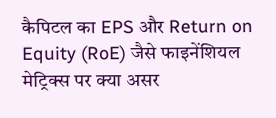कैपिटल का EPS और Return on Equity (RoE) जैसे फाइनेंशियल मेट्रिक्स पर क्या असर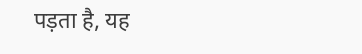पड़ता है, यह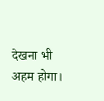देखना भी अहम होगा।